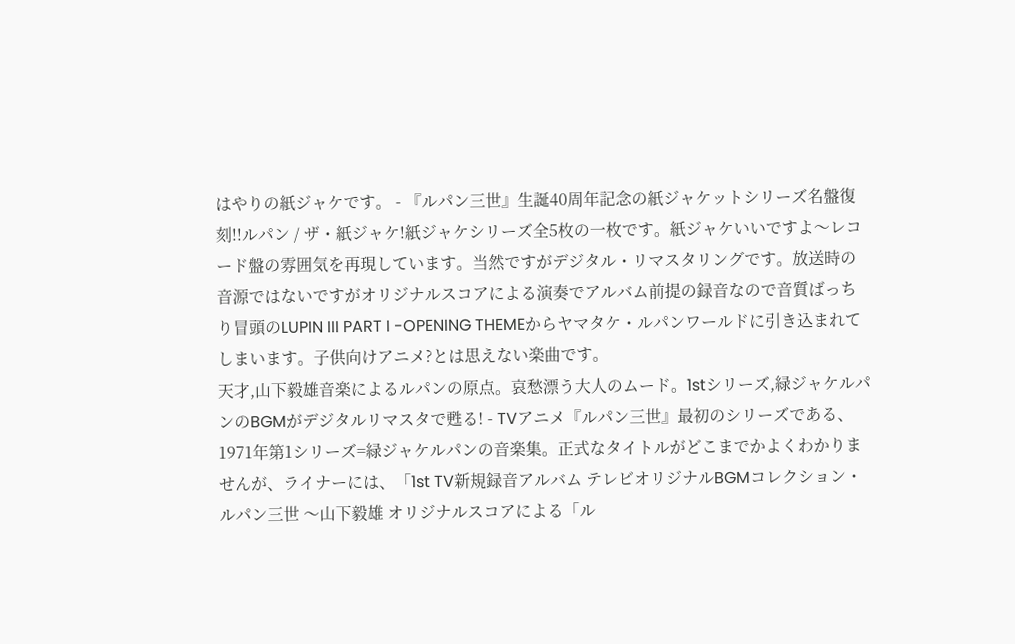はやりの紙ジャケです。 - 『ルパン三世』生誕40周年記念の紙ジャケットシリーズ名盤復刻!!ルパン / ザ・紙ジャケ!紙ジャケシリーズ全5枚の一枚です。紙ジャケいいですよ〜レコード盤の雰囲気を再現しています。当然ですがデジタル・リマスタリングです。放送時の音源ではないですがオリジナルスコアによる演奏でアルバム前提の録音なので音質ばっちり冒頭のLUPIN III PART I -OPENING THEMEからヤマタケ・ルパンワールドに引き込まれてしまいます。子供向けアニメ?とは思えない楽曲です。
天才,山下毅雄音楽によるルパンの原点。哀愁漂う大人のムード。1stシリーズ,緑ジャケルパンのBGMがデジタルリマスタで甦る! - TVアニメ『ルパン三世』最初のシリーズである、1971年第1シリーズ=緑ジャケルパンの音楽集。正式なタイトルがどこまでかよくわかりませんが、ライナーには、「1st TV新規録音アルバム テレビオリジナルBGMコレクション・ルパン三世 〜山下毅雄 オリジナルスコアによる「ル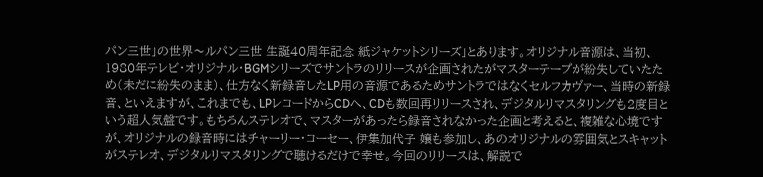パン三世」の世界〜ルパン三世 生誕40周年記念 紙ジャケットシリーズ」とあります。オリジナル音源は、当初、1980年テレビ・オリジナル・BGMシリーズでサントラのリリースが企画されたがマスターテープが紛失していたため(未だに紛失のまま)、仕方なく新録音したLP用の音源であるためサントラではなくセルフカヴァー、当時の新録音、といえますが、これまでも、LPレコードからCDへ、CDも数回再リリースされ、デジタルリマスタリングも2度目という超人気盤です。もちろんステレオで、マスターがあったら録音されなかった企画と考えると、複雑な心境ですが、オリジナルの録音時にはチャーリー・コーセー、伊集加代子 嬢も参加し、あのオリジナルの雰囲気とスキャットがステレオ、デジタルリマスタリングで聴けるだけで幸せ。今回のリリースは、解説で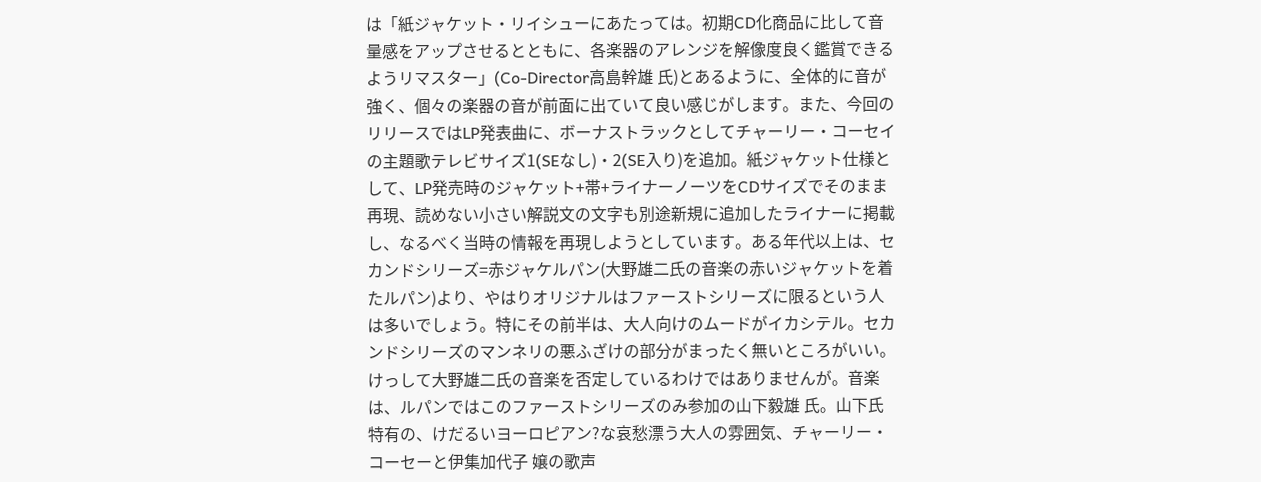は「紙ジャケット・リイシューにあたっては。初期CD化商品に比して音量感をアップさせるとともに、各楽器のアレンジを解像度良く鑑賞できるようリマスター」(Co-Director高島幹雄 氏)とあるように、全体的に音が強く、個々の楽器の音が前面に出ていて良い感じがします。また、今回のリリースではLP発表曲に、ボーナストラックとしてチャーリー・コーセイの主題歌テレビサイズ1(SEなし)・2(SE入り)を追加。紙ジャケット仕様として、LP発売時のジャケット+帯+ライナーノーツをCDサイズでそのまま再現、読めない小さい解説文の文字も別途新規に追加したライナーに掲載し、なるべく当時の情報を再現しようとしています。ある年代以上は、セカンドシリーズ=赤ジャケルパン(大野雄二氏の音楽の赤いジャケットを着たルパン)より、やはりオリジナルはファーストシリーズに限るという人は多いでしょう。特にその前半は、大人向けのムードがイカシテル。セカンドシリーズのマンネリの悪ふざけの部分がまったく無いところがいい。けっして大野雄二氏の音楽を否定しているわけではありませんが。音楽は、ルパンではこのファーストシリーズのみ参加の山下毅雄 氏。山下氏特有の、けだるいヨーロピアン?な哀愁漂う大人の雰囲気、チャーリー・コーセーと伊集加代子 嬢の歌声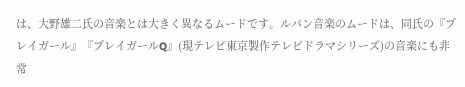は、大野雄二氏の音楽とは大きく異なるムードです。ルパン音楽のムードは、同氏の『プレイガール』『プレイガールQ』(現テレビ東京製作テレビドラマシリーズ)の音楽にも非常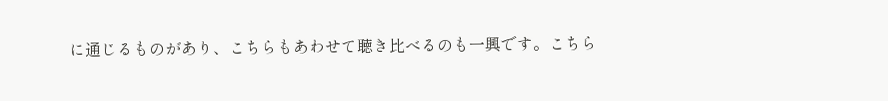に通じるものがあり、こちらもあわせて聴き比べるのも一興です。こちら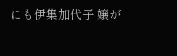にも伊集加代子 嬢が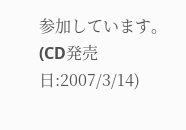参加しています。(CD発売日:2007/3/14)